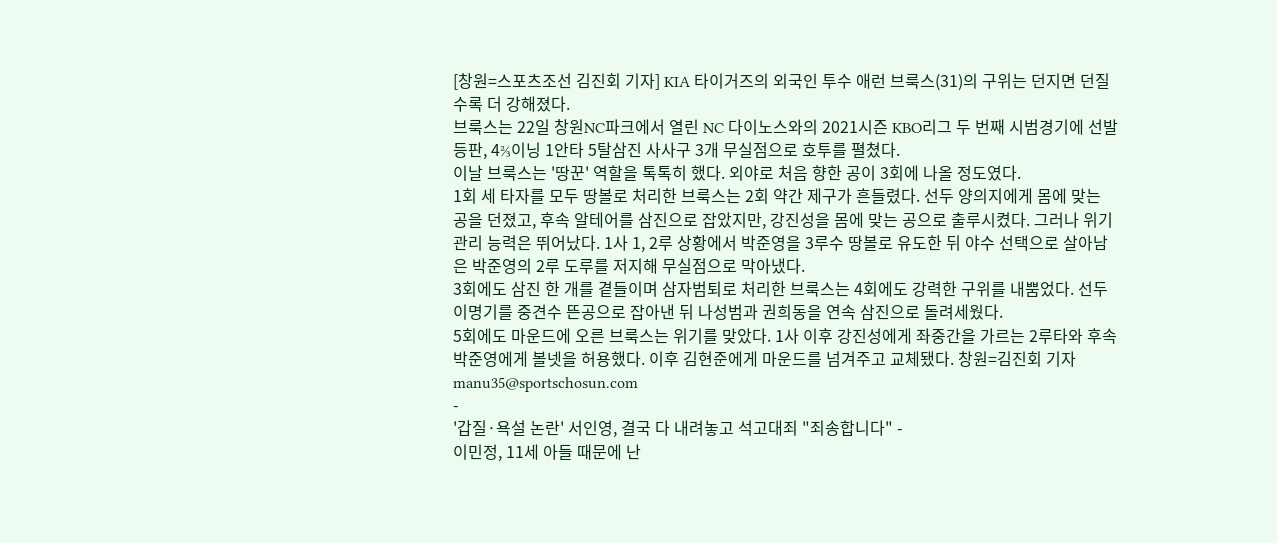[창원=스포츠조선 김진회 기자] KIA 타이거즈의 외국인 투수 애런 브룩스(31)의 구위는 던지면 던질수록 더 강해졌다.
브룩스는 22일 창원NC파크에서 열린 NC 다이노스와의 2021시즌 KBO리그 두 번째 시범경기에 선발등판, 4⅔이닝 1안타 5탈삼진 사사구 3개 무실점으로 호투를 펼쳤다.
이날 브룩스는 '땅꾼' 역할을 톡톡히 했다. 외야로 처음 향한 공이 3회에 나올 정도였다.
1회 세 타자를 모두 땅볼로 처리한 브룩스는 2회 약간 제구가 흔들렸다. 선두 양의지에게 몸에 맞는 공을 던졌고, 후속 알테어를 삼진으로 잡았지만, 강진성을 몸에 맞는 공으로 출루시켰다. 그러나 위기 관리 능력은 뛰어났다. 1사 1, 2루 상황에서 박준영을 3루수 땅볼로 유도한 뒤 야수 선택으로 살아남은 박준영의 2루 도루를 저지해 무실점으로 막아냈다.
3회에도 삼진 한 개를 곁들이며 삼자범퇴로 처리한 브룩스는 4회에도 강력한 구위를 내뿜었다. 선두 이명기를 중견수 뜬공으로 잡아낸 뒤 나성범과 권희동을 연속 삼진으로 돌려세웠다.
5회에도 마운드에 오른 브룩스는 위기를 맞았다. 1사 이후 강진성에게 좌중간을 가르는 2루타와 후속 박준영에게 볼넷을 허용했다. 이후 김현준에게 마운드를 넘겨주고 교체됐다. 창원=김진회 기자 manu35@sportschosun.com
-
'갑질·욕설 논란' 서인영, 결국 다 내려놓고 석고대죄 "죄송합니다" -
이민정, 11세 아들 때문에 난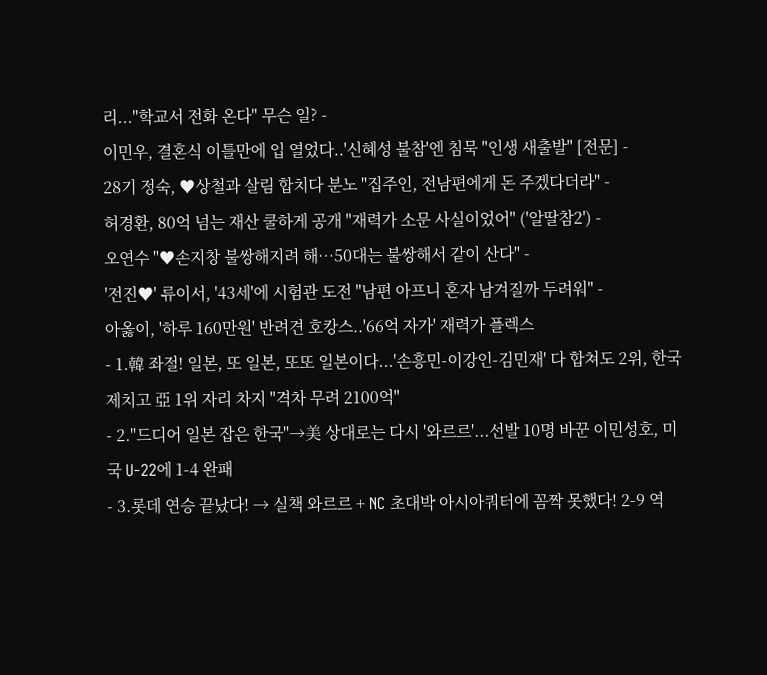리..."학교서 전화 온다" 무슨 일? -
이민우, 결혼식 이틀만에 입 열었다..'신혜성 불참'엔 침묵 "인생 새출발" [전문] -
28기 정숙, ♥상철과 살림 합치다 분노 "집주인, 전남편에게 돈 주겠다더라" -
허경환, 80억 넘는 재산 쿨하게 공개 "재력가 소문 사실이었어" ('알딸참2') -
오연수 "♥손지창 불쌍해지려 해…50대는 불쌍해서 같이 산다" -
'전진♥' 류이서, '43세'에 시험관 도전 "남편 아프니 혼자 남겨질까 두려워" -
아옳이, '하루 160만원' 반려견 호캉스..'66억 자가' 재력가 플렉스
- 1.韓 좌절! 일본, 또 일본, 또또 일본이다...'손흥민-이강인-김민재' 다 합쳐도 2위, 한국 제치고 亞 1위 자리 차지 "격차 무려 2100억"
- 2."드디어 일본 잡은 한국"→美 상대로는 다시 '와르르'...선발 10명 바꾼 이민성호, 미국 U-22에 1-4 완패
- 3.롯데 연승 끝났다! → 실책 와르르 + NC 초대박 아시아쿼터에 꼼짝 못했다! 2-9 역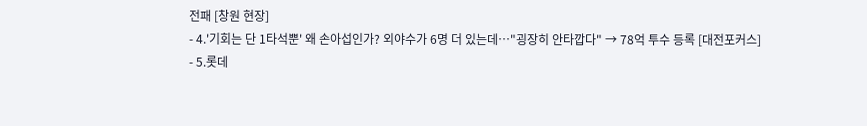전패 [창원 현장]
- 4.'기회는 단 1타석뿐' 왜 손아섭인가? 외야수가 6명 더 있는데…"굉장히 안타깝다" → 78억 투수 등록 [대전포커스]
- 5.롯데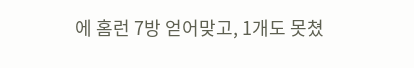에 홈런 7방 얻어맞고, 1개도 못쳤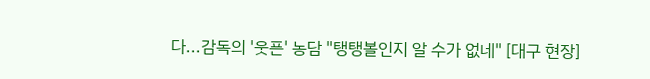다...감독의 '웃픈' 농담 "탱탱볼인지 알 수가 없네" [대구 현장]